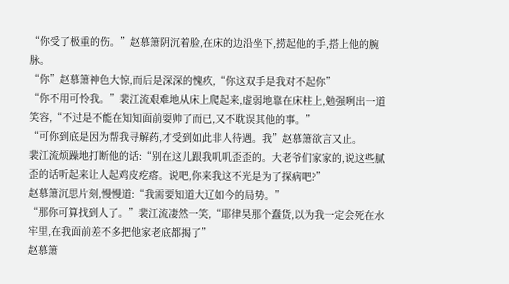“你受了极重的伤。”赵慕箫阴沉着脸,在床的边沿坐下,捞起他的手,搭上他的腕脉。
“你”赵慕箫神色大惊,而后是深深的愧疚,“你这双手是我对不起你”
“你不用可怜我。”裴江流艰难地从床上爬起来,虚弱地靠在床柱上,勉强咧出一道笑容,“不过是不能在知知面前耍帅了而已,又不耽误其他的事。”
“可你到底是因为帮我寻解药,才受到如此非人待遇。我”赵慕箫欲言又止。
裴江流烦躁地打断他的话:“别在这儿跟我叽叽歪歪的。大老爷们家家的,说这些腻歪的话听起来让人起鸡皮疙瘩。说吧,你来我这不光是为了探病吧?”
赵慕箫沉思片刻,慢慢道:“我需要知道大辽如今的局势。”
“那你可算找到人了。”裴江流凄然一笑,“耶律昊那个蠢货,以为我一定会死在水牢里,在我面前差不多把他家老底都揭了”
赵慕箫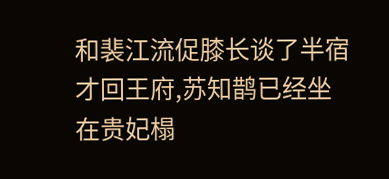和裴江流促膝长谈了半宿才回王府,苏知鹊已经坐在贵妃榻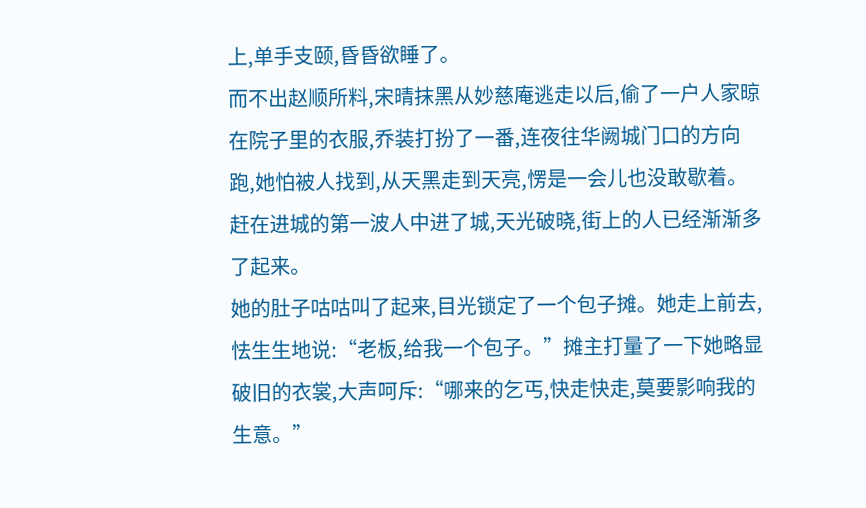上,单手支颐,昏昏欲睡了。
而不出赵顺所料,宋晴抹黑从妙慈庵逃走以后,偷了一户人家晾在院子里的衣服,乔装打扮了一番,连夜往华阙城门口的方向跑,她怕被人找到,从天黑走到天亮,愣是一会儿也没敢歇着。
赶在进城的第一波人中进了城,天光破晓,街上的人已经渐渐多了起来。
她的肚子咕咕叫了起来,目光锁定了一个包子摊。她走上前去,怯生生地说:“老板,给我一个包子。”摊主打量了一下她略显破旧的衣裳,大声呵斥:“哪来的乞丐,快走快走,莫要影响我的生意。”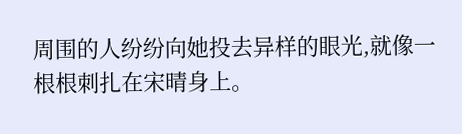周围的人纷纷向她投去异样的眼光,就像一根根刺扎在宋晴身上。